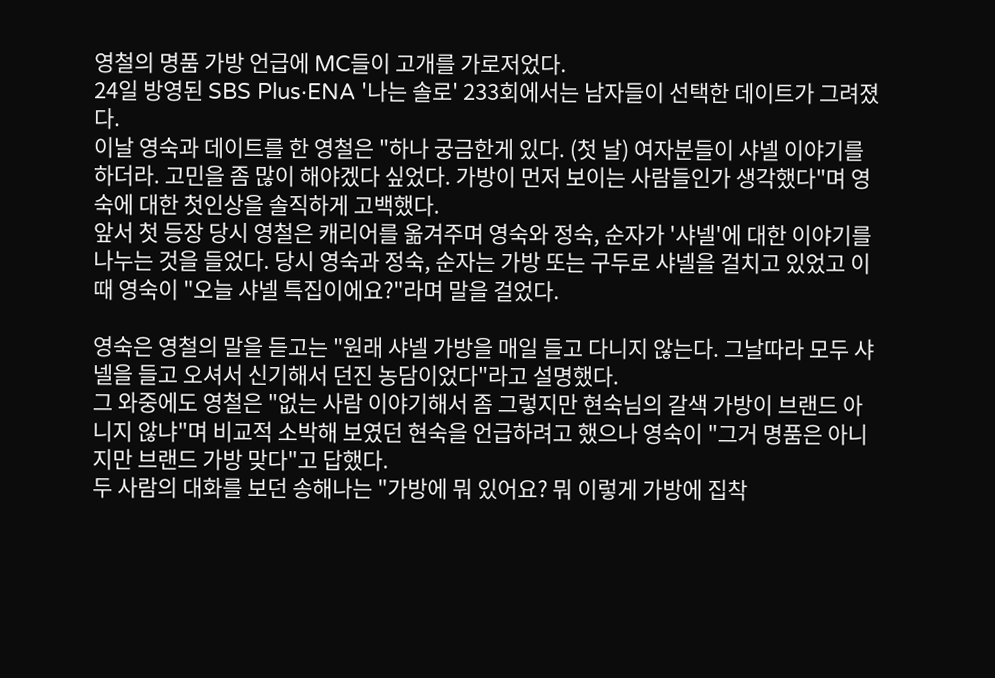영철의 명품 가방 언급에 MC들이 고개를 가로저었다.
24일 방영된 SBS Plus·ENA '나는 솔로' 233회에서는 남자들이 선택한 데이트가 그려졌다.
이날 영숙과 데이트를 한 영철은 "하나 궁금한게 있다. (첫 날) 여자분들이 샤넬 이야기를 하더라. 고민을 좀 많이 해야겠다 싶었다. 가방이 먼저 보이는 사람들인가 생각했다"며 영숙에 대한 첫인상을 솔직하게 고백했다.
앞서 첫 등장 당시 영철은 캐리어를 옮겨주며 영숙와 정숙, 순자가 '샤넬'에 대한 이야기를 나누는 것을 들었다. 당시 영숙과 정숙, 순자는 가방 또는 구두로 샤넬을 걸치고 있었고 이때 영숙이 "오늘 샤넬 특집이에요?"라며 말을 걸었다.

영숙은 영철의 말을 듣고는 "원래 샤넬 가방을 매일 들고 다니지 않는다. 그날따라 모두 샤넬을 들고 오셔서 신기해서 던진 농담이었다"라고 설명했다.
그 와중에도 영철은 "없는 사람 이야기해서 좀 그렇지만 현숙님의 갈색 가방이 브랜드 아니지 않냐"며 비교적 소박해 보였던 현숙을 언급하려고 했으나 영숙이 "그거 명품은 아니지만 브랜드 가방 맞다"고 답했다.
두 사람의 대화를 보던 송해나는 "가방에 뭐 있어요? 뭐 이렇게 가방에 집착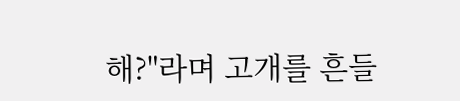해?"라며 고개를 흔들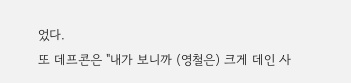었다.
또 데프콘은 "내가 보니까 (영철은) 크게 데인 사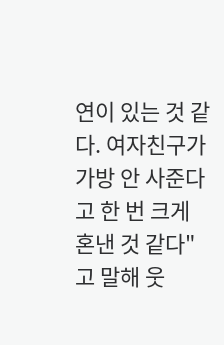연이 있는 것 같다. 여자친구가 가방 안 사준다고 한 번 크게 혼낸 것 같다"고 말해 웃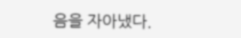음을 자아냈다.